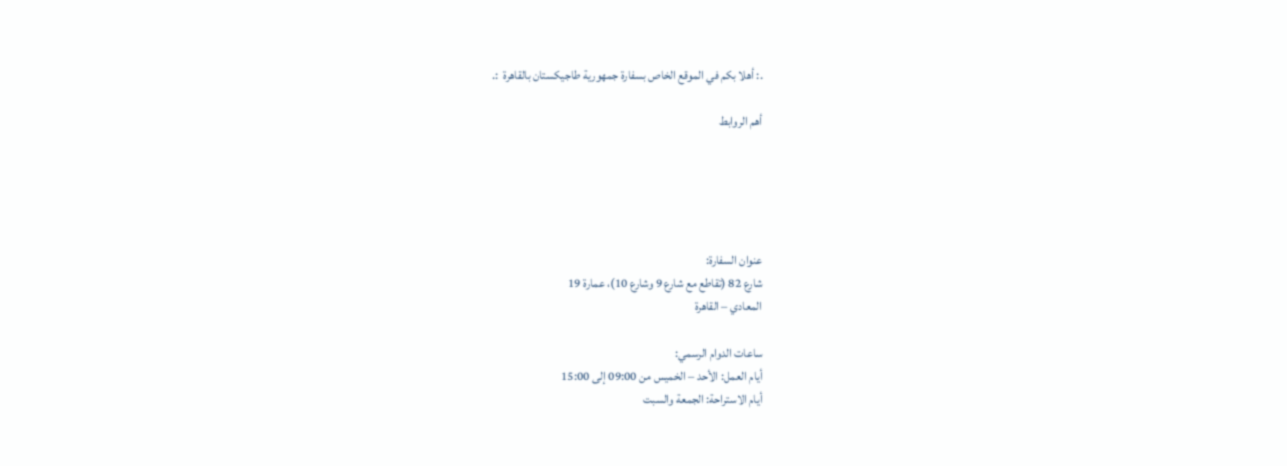.: أهلا بكم في الموقع الخاص بسفارة جمهورية طاجيكستان بالقاهرة  :.

أهم الروابط





عنوان السفارة:
شارع 82 (تقاطع مع شارع 9 وشارع 10)، عمارة 19
المعادي – القاهرة

ساعات الدوام الرسمي:
أيام العمل: الأحد – الخميس من 09:00 إلى 15:00
أيام الاستراحة: الجمعة والسبت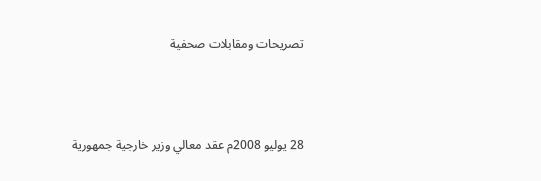تصريحات ومقابلات صحفية



28 يوليو 2008م عقد معالي وزير خارجية جمهورية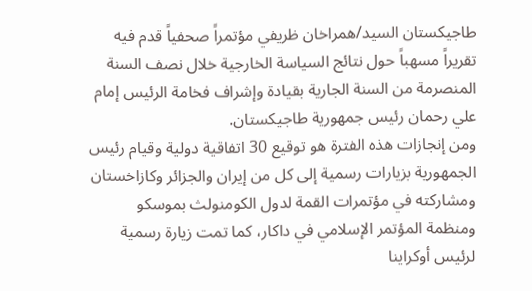طاجيكستان السيد/همراخان ظريفي مؤتمراً صحفياً قدم فيه تقريراً مسهباً حول نتائج السياسة الخارجية خلال نصف السنة المنصرمة من السنة الجارية بقيادة وإشراف فخامة الرئيس إمام علي رحمان رئيس جمهورية طاجيكستان.
ومن إنجازات هذه الفترة هو توقيع 30 اتفاقية دولية وقيام رئيس الجمهورية بزيارات رسمية إلى كل من إيران والجزائر وكازاخستان ومشاركته في مؤتمرات القمة لدول الكومنولث بموسكو ومنظمة المؤتمر الإسلامي في داكار، كما تمت زيارة رسمية لرئيس أوكراينا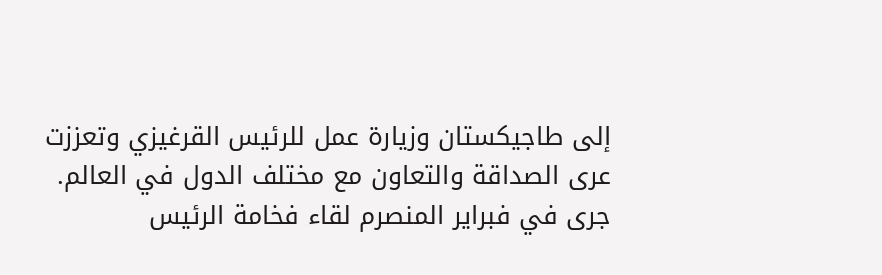إلى طاجيكستان وزيارة عمل للرئيس القرغيزي وتعززت عرى الصداقة والتعاون مع مختلف الدول في العالم.
جرى في فبراير المنصرم لقاء فخامة الرئيس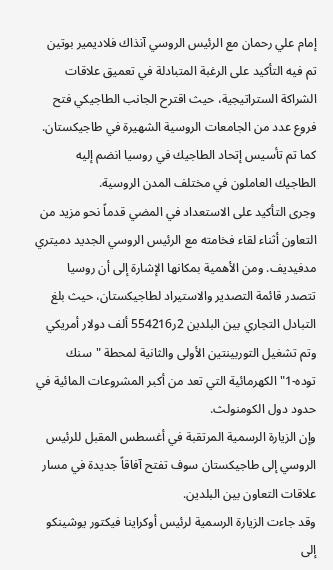إمام علي رحمان مع الرئيس الروسي آنذاك فلاديمير بوتين تم فيه التأكيد على الرغبة المتبادلة في تعميق علاقات الشراكة الستراتيجية، حيث اقترح الجانب الطاجيكي فتح فروع عدد من الجامعات الروسية الشهيرة في طاجيكستان. كما تم تأسيس إتحاد الطاجيك في روسيا انضم إليه الطاجيك العاملون في مختلف المدن الروسية.
وجرى التأكيد على الاستعداد في المضي قدماً نحو مزيد من التعاون أثناء لقاء فخامته مع الرئيس الروسي الجديد دميتري مدفيديف. ومن الأهمية بمكانها الإشارة إلى أن روسيا تتصدر قائمة التصدير والاستيراد لطاجيكستان، حيث بلغ التبادل التجاري بين البلدين 2ر554216 ألف دولار أمريكي وتم تشغيل التوربينتين الأولى والثانية لمحطة "سنك توده-1" الكهرمائية التي تعد من أكبر المشروعات المائية في حدود دول الكومنولث.
وإن الزيارة الرسمية المرتقبة في أغسطس المقبل للرئيس الروسي إلى طاجيكستان سوف تفتح آفاقاً جديدة في مسار علاقات التعاون بين البلدين.
وقد جاءت الزيارة الرسمية لرئيس أوكراينا فيكتور يوشينكو إلى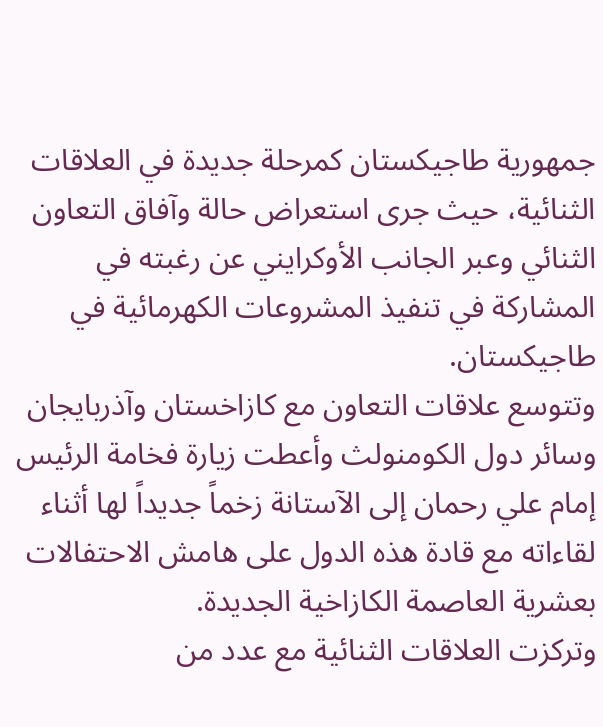جمهورية طاجيكستان كمرحلة جديدة في العلاقات الثنائية، حيث جرى استعراض حالة وآفاق التعاون الثنائي وعبر الجانب الأوكرايني عن رغبته في المشاركة في تنفيذ المشروعات الكهرمائية في طاجيكستان.
وتتوسع علاقات التعاون مع كازاخستان وآذربايجان وسائر دول الكومنولث وأعطت زيارة فخامة الرئيس إمام علي رحمان إلى الآستانة زخماً جديداً لها أثناء لقاءاته مع قادة هذه الدول على هامش الاحتفالات بعشرية العاصمة الكازاخية الجديدة.
وتركزت العلاقات الثنائية مع عدد من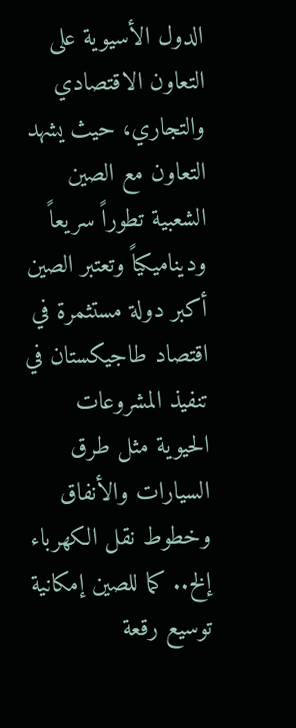الدول الأسيوية على التعاون الاقتصادي والتجاري، حيث يشهد التعاون مع الصين الشعبية تطوراً سريعاً وديناميكياً وتعتبر الصين أكبر دولة مستثمرة في اقتصاد طاجيكستان في تنفيذ المشروعات الحيوية مثل طرق السيارات والأنفاق وخطوط نقل الكهرباء إلخ.. كما للصين إمكانية توسيع رقعة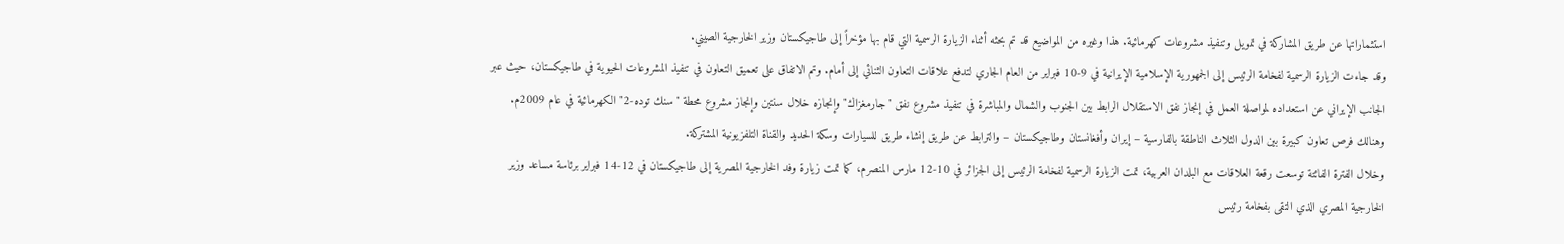استثماراتها عن طريق المشاركة في تمويل وتنفيذ مشروعات كهرمائية. هذا وغيره من المواضيع قد تم بحثه أثناء الزيارة الرسمية التي قام بها مؤخراً إلى طاجيكستان وزير الخارجية الصيني.
وقد جاءت الزيارة الرسمية لفخامة الرئيس إلى الجمهورية الإسلامية الإيرانية في 9-10 فبراير من العام الجاري لتدفع علاقات التعاون الثنائي إلى أمام. وتم الاتفاق على تعميق التعاون في تنفيذ المشروعات الحيوية في طاجيكستان، حيث عبر الجانب الإيراني عن استعداده لمواصلة العمل في إنجاز نفق الاستقلال الرابط بين الجنوب والشمال والمباشرة في تنفيذ مشروع نفق "جارمغزاك" وإنجازه خلال سنتين وإنجاز مشروع محطة "سنك توده-2" الكهرمائية في عام 2009م.
وهنالك فرص تعاون كبيرة بين الدول الثلاث الناطقة بالفارسية – إيران وأفغانستان وطاجيكستان – والترابط عن طريق إنشاء طريق للسيارات وسكة الحديد والقناة التلفزيونية المشتركة.
وخلال الفترة الفائتة توسعت رقعة العلاقات مع البلدان العربية، تمت الزيارة الرسمية لفخامة الرئيس إلى الجزائر في 10-12 مارس المنصرم، كما تمت زيارة وفد الخارجية المصرية إلى طاجيكستان في 12-14 فبراير برئاسة مساعد وزير الخارجية المصري الذي التقى بفخامة رئيس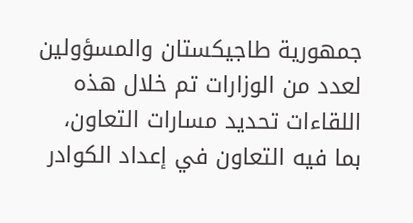جمهورية طاجيكستان والمسؤولين لعدد من الوزارات تم خلال هذه اللقاءات تحديد مسارات التعاون، بما فيه التعاون في إعداد الكوادر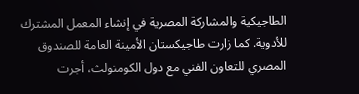الطاجيكية والمشاركة المصرية في إنشاء المعمل المشترك للأدوية. كما زارت طاجيكستان الأمينة العامة للصندوق المصري للتعاون الفني مع دول الكومنولث، أجرت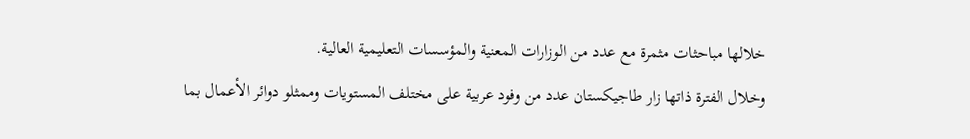خلالها مباحثات مثمرة مع عدد من الوزارات المعنية والمؤسسات التعليمية العالية.
وخلال الفترة ذاتها زار طاجيكستان عدد من وفود عربية على مختلف المستويات وممثلو دوائر الأعمال بما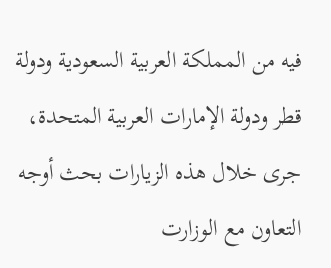فيه من المملكة العربية السعودية ودولة قطر ودولة الإمارات العربية المتحدة، جرى خلال هذه الزيارات بحث أوجه التعاون مع الوزارت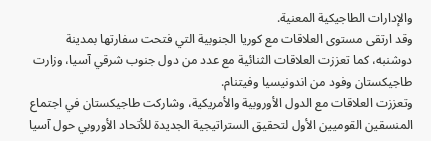والإدارات الطاجيكية المعنية.
وقد ارتقى مستوى العلاقات مع كوريا الجنوبية التي فتحت سفارتها بمدينة دوشنبه، كما تعززت العلاقات الثنائية مع عدد من دول جنوب شرقي آسيا، وزارت طاجيكستان وفود من اندونيسيا وفيتنام.
وتعززت العلاقات مع الدول الأوروبية والأمريكية، وشاركت طاجيكستان في اجتماع المنسقين القوميين الأول لتحقيق الستراتيجية الجديدة للأتحاد الأوروبي حول آسيا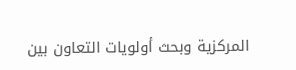المركزية وبحث أولويات التعاون بين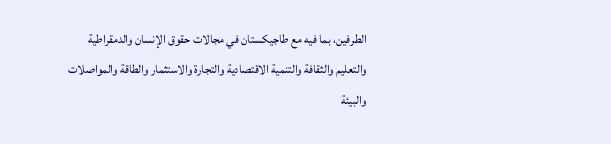الطرفين، بما فيه مع طاجيكستان في مجالات حقوق الإنسان والدمقراطية والتعليم والثقافة والتنمية الاقتصادية والتجارة والاستثمار والطاقة والمواصلات والبيئة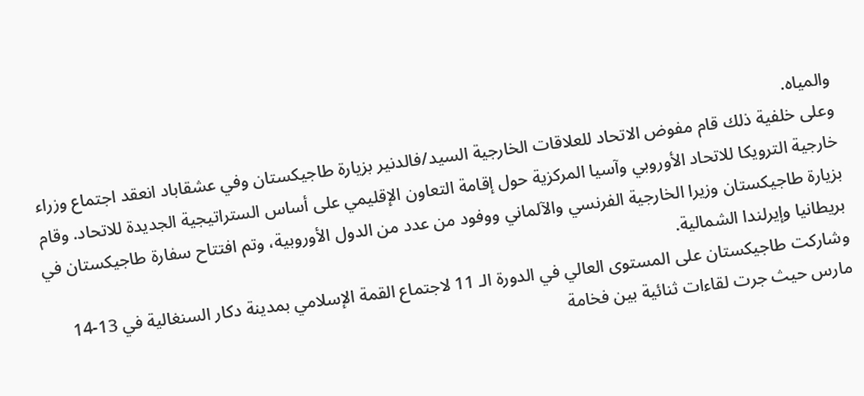والمياه.
وعلى خلفية ذلك قام مفوض الاتحاد للعلاقات الخارجية السيد/فالدنير بزيارة طاجيكستان وفي عشقاباد انعقد اجتماع وزراء خارجية الترويكا للاتحاد الأوروبي وآسيا المركزية حول إقامة التعاون الإقليمي على أساس الستراتيجية الجديدة للاتحاد. وقام بزيارة طاجيكستان وزيرا الخارجية الفرنسي والآلماني ووفود من عدد من الدول الأوروبية، وتم افتتاح سفارة طاجيكستان في بريطانيا وإيرلندا الشمالية.
وشاركت طاجيكستان على المستوى العالي في الدورة الـ 11 لاجتماع القمة الإسلامي بمدينة دكار السنغالية في 13-14 مارس حيث جرت لقاءات ثنائية بين فخامة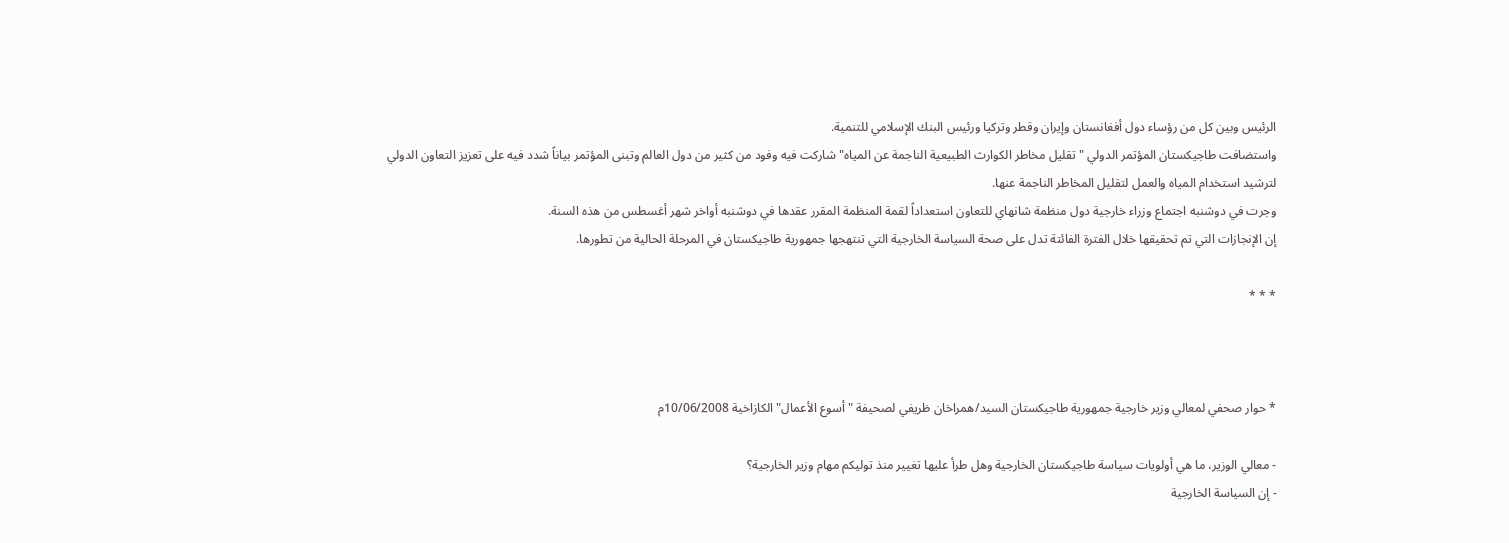الرئيس وبين كل من رؤساء دول أفغانستان وإيران وقطر وتركيا ورئيس البنك الإسلامي للتنمية.
واستضافت طاجيكستان المؤتمر الدولي "تقليل مخاطر الكوارث الطبيعية الناجمة عن المياه" شاركت فيه وفود من كثير من دول العالم وتبنى المؤتمر بياناً شدد فيه على تعزيز التعاون الدولي لترشيد استخدام المياه والعمل لتقليل المخاطر الناجمة عنها.
وجرت في دوشنبه اجتماع وزراء خارجية دول منظمة شانهاي للتعاون استعداداً لقمة المنظمة المقرر عقدها في دوشنبه أواخر شهر أغسطس من هذه السنة.
إن الإنجازات التي تم تحقيقها خلال الفترة الفائتة تدل على صحة السياسة الخارجية التي تنتهجها جمهورية طاجيكستان في المرحلة الحالية من تطورها.

* * *



* حوار صحفي لمعالي وزير خارجية جمهورية طاجيكستان السيد/همراخان ظريفي لصحيفة "أسوع الأعمال" الكازاخية 10/06/2008م

- معالي الوزير، ما هي أولويات سياسة طاجيكستان الخارجية وهل طرأ عليها تغيير منذ توليكم مهام وزير الخارجية؟
- إن السياسة الخارجية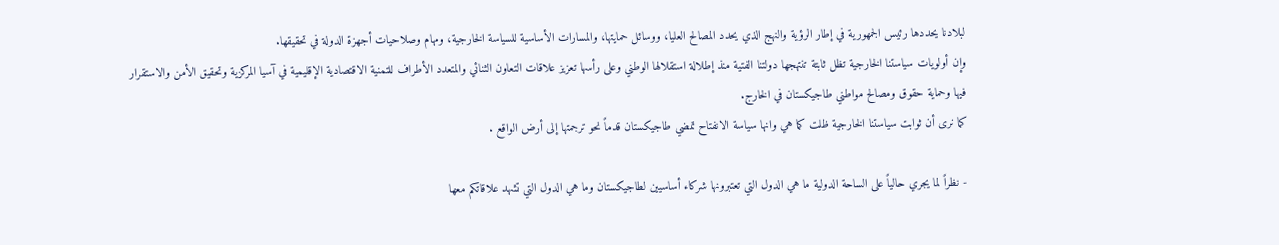لبلادنا يحددها رئيس الجمهورية في إطار الرؤية والنهج الذي يحدد المصالح العليا، ووسائل حمايتها، والمسارات الأساسية للسياسة الخارجية، ومهام وصلاحيات أجهزة الدولة في تحقيقها.
وإن أولويات سياستنا الخارجية تظل ثابتة تنتهجها دولتنا الفتية منذ إطلالة استقلالها الوطني وعلى رأسها تعزيز علاقات التعاون الثنائي والمتعدد الأطراف للتمنية الاقتصادية الإقليمية في آسيا المركزية وتحقيق الأمن والاستقرار فيها وحماية حقوق ومصالح مواطني طاجيكستان في الخارج.
كما نرى أن ثوابت سياستنا الخارجية ظلت كما هي وانها سياسة الانفتاح تمضي طاجيكستان قدماً نحو ترجمتها إلى أرض الواقع .

- نظراً لما يجري حالياً على الساحة الدولية ما هي الدول التي تعتبرونها شركاء أساسيين لطاجيكستان وما هي الدول التي تشهد علاقاتكم معها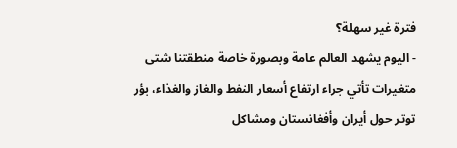فترة غير سهلة؟
- اليوم يشهد العالم عامة وبصورة خاصة منطقتنا شتى متغيرات تأتي جراء ارتفاع أسعار النفط والغاز والغذاء، بؤر توتر حول أيران وأفغانستان ومشاكل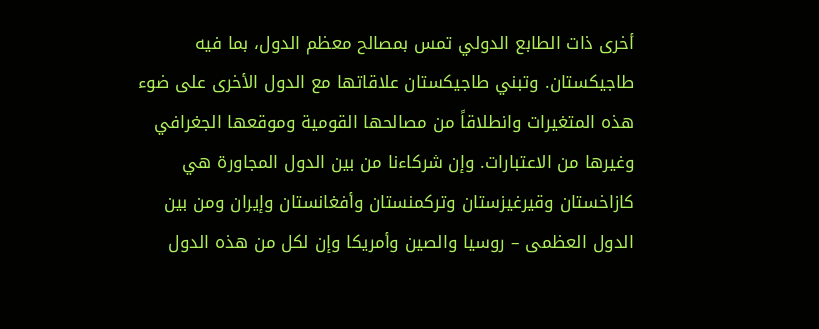أخرى ذات الطابع الدولي تمس بمصالح معظم الدول، بما فيه طاجيكستان. وتبني طاجيكستان علاقاتها مع الدول الأخرى على ضوء هذه المتغيرات وانطلاقاً من مصالحها القومية وموقعها الجغرافي وغيرها من الاعتبارات. وإن شركاءنا من بين الدول المجاورة هي كازاخستان وقيرغيزستان وتركمنستان وأفغانستان وإيران ومن بين الدول العظمى – روسيا والصين وأمريكا وإن لكل من هذه الدول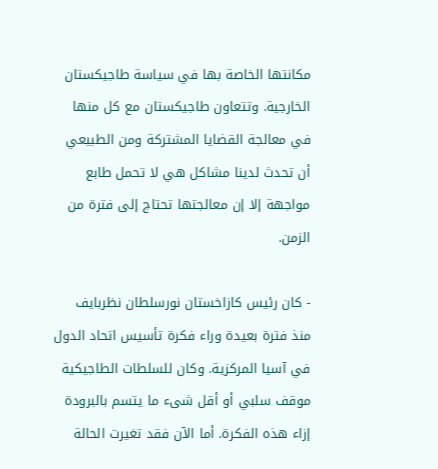مكانتها الخاصة بها في سياسة طاجيكستان الخارجية. وتتعاون طاجيكستان مع كل منها في معالجة القضايا المشتركة ومن الطبيعي أن تحدث لدينا مشاكل هي لا تحمل طابع مواجهة إلا إن معالجتها تحتاج إلى فترة من الزمن.

- كان رئيس كازاخستان نورسلطان نظربايف منذ فترة بعيدة وراء فكرة تأسيس اتحاد الدول في آسيا المركزية. وكان للسلطات الطاجيكية موقف سلبي أو أقل شىء ما يتسم بالبرودة إزاء هذه الفكرة. أما الآن فقد تغيرت الحالة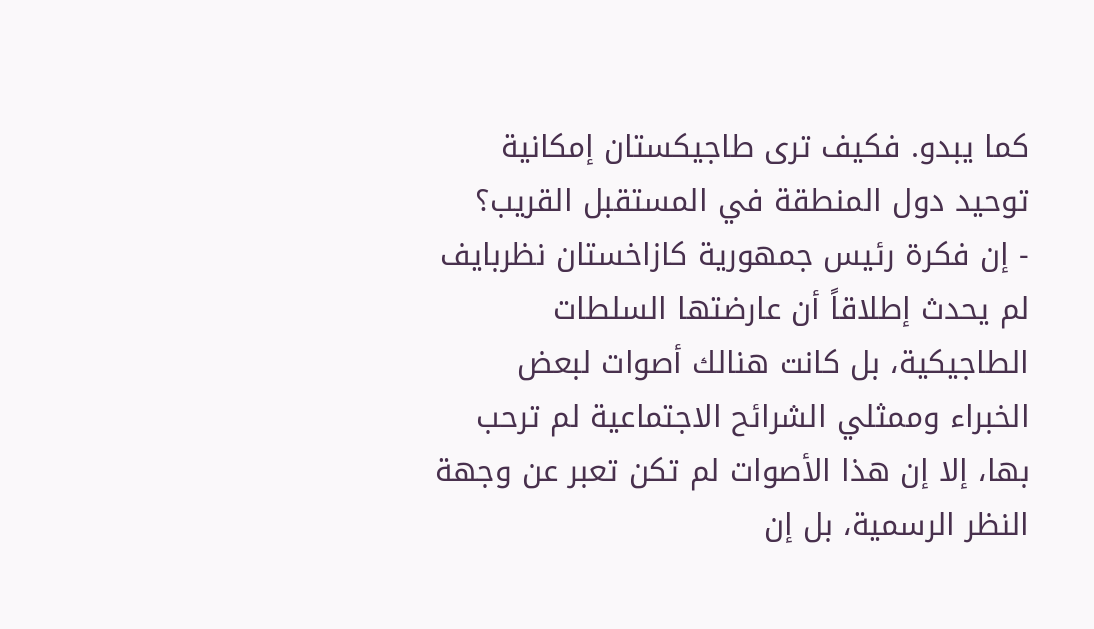كما يبدو. فكيف ترى طاجيكستان إمكانية توحيد دول المنطقة في المستقبل القريب؟
- إن فكرة رئيس جمهورية كازاخستان نظربايف لم يحدث إطلاقاً أن عارضتها السلطات الطاجيكية، بل كانت هنالك أصوات لبعض الخبراء وممثلي الشرائح الاجتماعية لم ترحب بها، إلا إن هذا الأصوات لم تكن تعبر عن وجهة النظر الرسمية، بل إن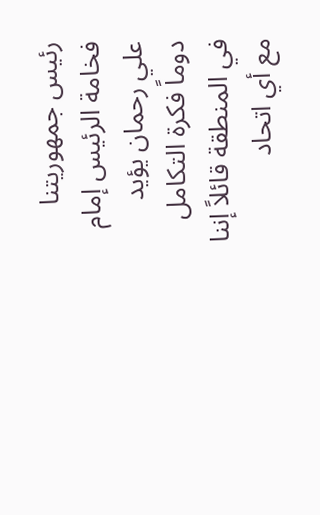رئيس جمهوريتنا فخامة الرئيس إمام علي رحمان يؤيد دوماً فكرة التكامل في المنطقة قائلاً إننا مع أي اتحاد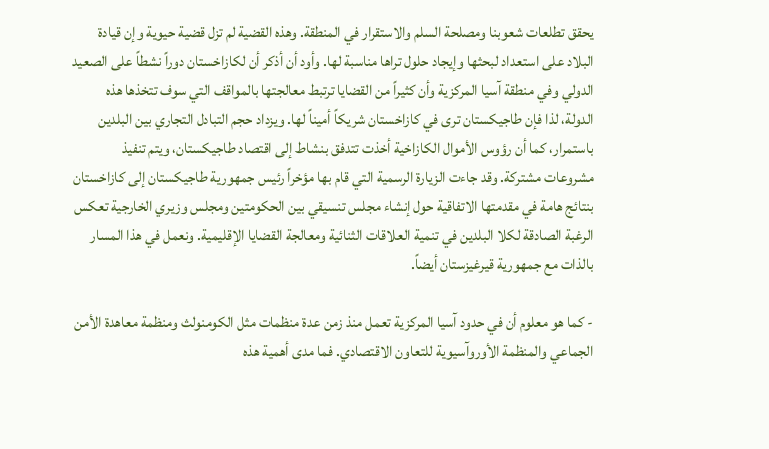يحقق تطلعات شعوبنا ومصلحة السلم والاستقرار في المنطقة. وهذه القضية لم تزل قضية حيوية وإن قيادة البلاد على استعداد لبحثها وإيجاد حلول تراها مناسبة لها. وأود أن أذكر أن لكازاخستان دوراً نشطاً على الصعيد الدولي وفي منطقة آسيا المركزية وأن كثيراً من القضايا ترتبط معالجتها بالمواقف التي سوف تتخذها هذه الدولة، لذا فإن طاجيكستان ترى في كازاخستان شريكاً أميناً لها. ويزداد حجم التبادل التجاري بين البلدين باستمرار، كما أن رؤوس الأموال الكازاخية أخذت تتدفق بنشاط إلى اقتصاد طاجيكستان، ويتم تنفيذ مشروعات مشتركة. وقد جاءت الزيارة الرسمية التي قام بها مؤخراً رئيس جمهورية طاجيكستان إلى كازاخستان بنتائج هامة في مقدمتها الاتفاقية حول إنشاء مجلس تنسيقي بين الحكومتين ومجلس وزيري الخارجية تعكس الرغبة الصادقة لكلا البلدين في تنمية العلاقات الثنائية ومعالجة القضايا الإقليمية. ونعمل في هذا المسار بالذات مع جمهورية قيرغيزستان أيضاً.

- كما هو معلوم أن في حدود آسيا المركزية تعمل منذ زمن عدة منظمات مثل الكومنولث ومنظمة معاهدة الأمن الجماعي والمنظمة الأوروآسيوية للتعاون الاقتصادي. فما مدى أهمية هذه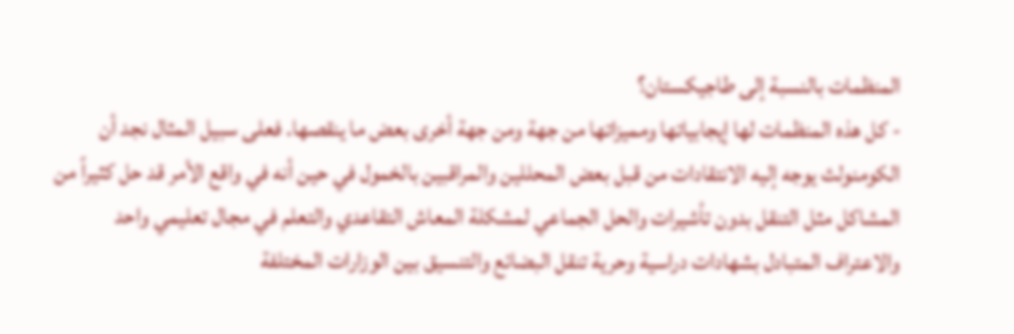المنظمات بالنسبة إلى طاجيكستان؟
- كل هذه المنظمات لها إيجابياتها ومميزاتها من جهة ومن جهة أخرى بعض ما ينقصها. فعلى سبيل المثال نجد أن الكومنولث يوجه إليه الانتقادات من قبل بعض المحللين والمراقبين بالخمول في حين أنه في واقع الأمر قد حل كثيراً من المشاكل مثل التنقل بدون تأشيرات والحل الجماعي لمشكلة المعاش التقاعدي والتعلم في مجال تعليمي واحد والاعتراف المتبادل بشهادات دراسية وحرية تنقل البضائع والتنسيق بين الوزارات المختلفة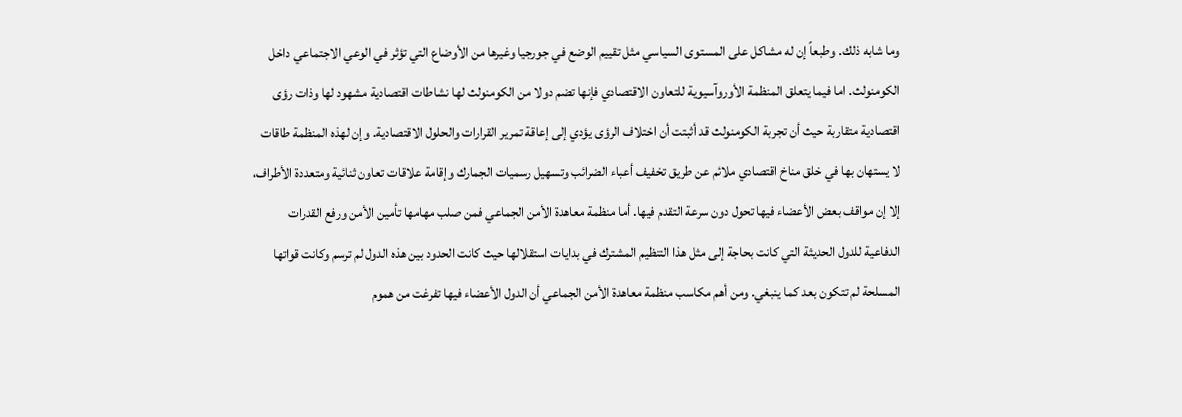وما شابه ذلك. وطبعاً إن له مشاكل على المستوى السياسي مثل تقييم الوضع في جورجيا وغيرها من الأوضاع التي تؤثر في الوعي الاجتماعي داخل الكومنولث. اما فيما يتعلق المنظمة الأوروآسيوية للتعاون الاقتصادي فإنها تضم دولا من الكومنولث لها نشاطات اقتصادية مشهود لها وذات رؤى اقتصادية متقاربة حيث أن تجربة الكومنولث قد أثبتت أن اختلاف الرؤى يؤدي إلى إعاقة تمرير القرارات والحلول الاقتصادية. وإن لهذه المنظمة طاقات لا يستهان بها في خلق مناخ اقتصادي ملائم عن طريق تخفيف أعباء الضرائب وتسهيل رسميات الجمارك وإقامة علاقات تعاون ثنائية ومتعددة الأطراف، إلا إن مواقف بعض الأعضاء فيها تحول دون سرعة التقدم فيها. أما منظمة معاهدة الأمن الجماعي فمن صلب مهامها تأمين الأمن ورفع القدرات الدفاعية للدول الحديثة التي كانت بحاجة إلى مثل هذا التنظيم المشترك في بدايات استقلالها حيث كانت الحدود بين هذه الدول لم ترسم وكانت قواتها المسلحة لم تتكون بعد كما ينبغي. ومن أهم مكاسب منظمة معاهدة الأمن الجماعي أن الدول الأعضاء فيها تفرغت من هموم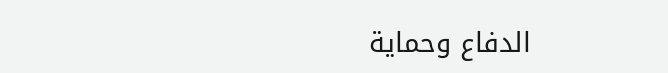الدفاع وحماية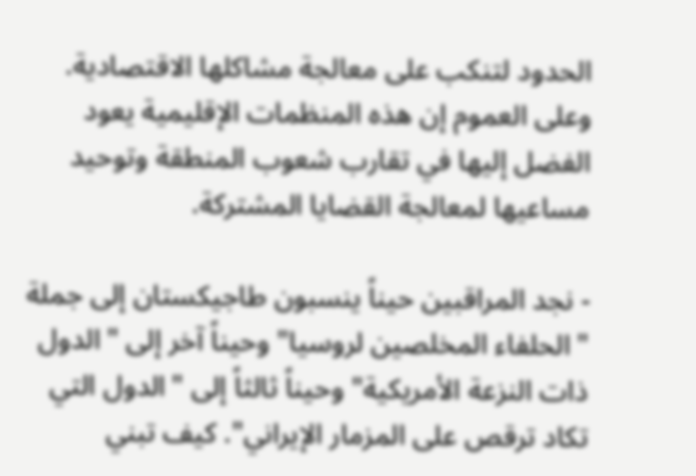الحدود لتنكب على معالجة مشاكلها الاقتصادية. وعلى العموم إن هذه المنظمات الإقليمية يعود الفضل إليها في تقارب شعوب المنطقة وتوحيد مساعيها لمعالجة القضايا المشتركة.

- نجد المراقبين حيناً ينسبون طاجيكستان إلى جملة "الحلفاء المخلصين لروسيا" وحيناً آخر إلى "الدول ذات النزعة الأمريكية" وحيناً ثالثاً إلى "الدول التي تكاد ترقص على المزمار الإيراني". كيف تبني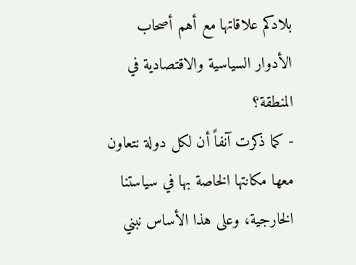بلادكم علاقاتها مع أهم أصحاب الأدوار السياسية والاقتصادية في المنطقة؟
- كما ذكرت آنفاً أن لكل دولة نتعاون معها مكانتها الخاصة بها في سياستنا الخارجية، وعلى هذا الأساس نبني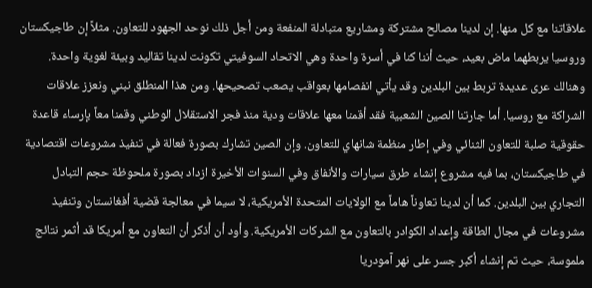علاقاتنا مع كل منها. إن لدينا مصالح مشتركة ومشاريع متبادلة المنفعة ومن أجل ذلك نوحد الجهود للتعاون. مثلاً إن طاجيكستان وروسيا يربطهما ماض بعيد، حيث أننا كنا في أسرة واحدة وهي الاتحاد السوفيتي تكونت لدينا تقاليد وبيئة لغوية واحدة. وهنالك عرى عديدة تربط بين البلدين وقد يأتي انفصامها بعواقب يصعب تصحيحها. ومن هذا المنطلق نبني ونعزز علاقات الشراكة مع روسيا. أما جارتنا الصين الشعبية فقد أقمنا معها علاقات ودية منذ فجر الاستقلال الوطني وقمنا معاً بإرساء قاعدة حقوقية صلبة للتعاون الثنائي وفي إطار منظمة شانهاي للتعاون. وإن الصين تشارك بصورة فعالة في تنفيذ مشروعات اقتصادية في طاجيكستان، بما فيه مشروع إنشاء طرق سيارات والأنفاق وفي السنوات الأخيرة ازداد بصورة ملحوظة حجم التبادل التجاري بين البلدين. كما أن لدينا تعاوناً هاماً مع الولايات المتحدة الأمريكية، لا سيما في معالجة قضية أفغانستان وتنفيذ مشروعات في مجال الطاقة وإعداد الكوادر بالتعاون مع الشركات الأمريكية. وأود أن أذكر أن التعاون مع أمريكا قد أثمر نتائج ملموسة، حيث تم إنشاء أكبر جسر على نهر آمودريا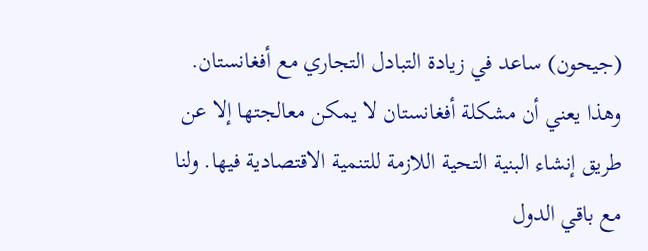(جيحون) ساعد في زيادة التبادل التجاري مع أفغانستان. وهذا يعني أن مشكلة أفغانستان لا يمكن معالجتها إلا عن طريق إنشاء البنية التحية اللازمة للتنمية الاقتصادية فيها. ولنا مع باقي الدول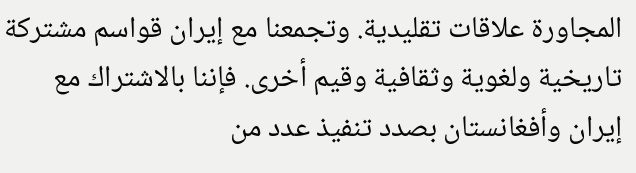المجاورة علاقات تقليدية. وتجمعنا مع إيران قواسم مشتركة تاريخية ولغوية وثقافية وقيم أخرى. فإننا بالاشتراك مع إيران وأفغانستان بصدد تنفيذ عدد من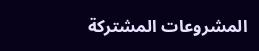المشروعات المشتركة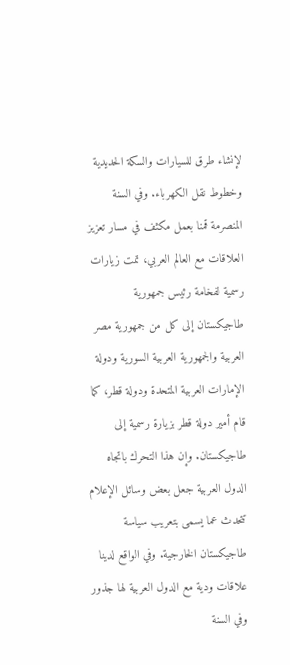لإنشاء طرق للسيارات والسكة الحديدية وخطوط نقل الكهرباء. وفي السنة المنصرمة قمنا بعمل مكثف في مسار تعزيز العلاقات مع العالم العربي، تمت زيارات رسمية لفخامة رئيس جمهورية طاجيكستان إلى كل من جمهورية مصر العربية والجمهورية العربية السورية ودولة الإمارات العربية المتحدة ودولة قطر، كما قام أمير دولة قطر بزيارة رسمية إلى طاجيكستان. وإن هذا التحرك باتجاه الدول العربية جعل بعض وسائل الإعلام تتحدث عما يسمى بتعريب سياسة طاجيكستان الخارجية. وفي الواقع لدينا علاقات ودية مع الدول العربية لها جذور وفي السنة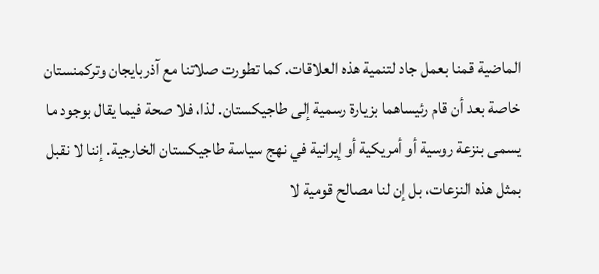الماضية قمنا بعمل جاد لتنمية هذه العلاقات. كما تطورت صلاتنا مع آذربايجان وتركمنستان خاصة بعد أن قام رئيساهما بزيارة رسمية إلى طاجيكستان. لذا، فلا صحة فيما يقال بوجود ما يسمى بنزعة روسية أو أمريكية أو إيرانية في نهج سياسة طاجيكستان الخارجية. إننا لا نقبل بمثل هذه النزعات، بل إن لنا مصالح قومية لا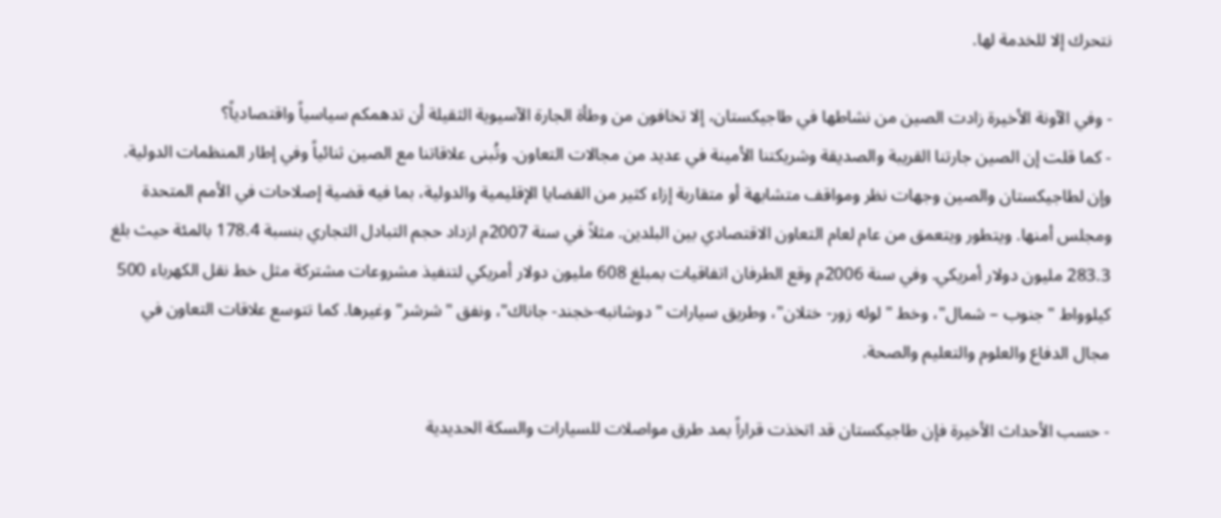نتحرك إلا للخدمة لها.

- وفي الآونة الأخيرة زادت الصين من نشاطها في طاجيكستان، إلا تخافون من وطأة الجارة الآسيوية الثقيلة أن تدهمكم سياسياً واقتصادياً؟
- كما قلت إن الصين جارتنا القريبة والصديقة وشريكتنا الأمينة في عديد من مجالات التعاون. وتُبنى علاقاتنا مع الصين ثنائياً وفي إطار المنظمات الدولية. وإن لطاجيكستان والصين وجهات نظر ومواقف متشابهة أو متقاربة إزاء كثير من القضايا الإقليمية والدولية، بما فيه قضية إصلاحات في الأمم المتحدة ومجلس أمنها. ويتطور ويتعمق من عام لعام التعاون الاقتصادي بين البلدين. مثلاً في سنة 2007م ازداد حجم التبادل التجاري بنسبة 178.4 بالمئة حيث بلغ 283.3 مليون دولار أمريكي. وفي سنة 2006م وقع الطرفان اتفاقيات بمبلغ 608 مليون دولار أمريكي لتنفيذ مشروعات مشتركة مثل خط نقل الكهرباء 500 كيلوواط "جنوب – شمال"، وخط "لوله زور- ختلان"، وطريق سيارات "دوشانبه-خجند- جاناك"، ونفق "شرشر" وغيرها. كما تتوسع علاقات التعاون في مجال الدفاع والعلوم والتعليم والصحة.

- حسب الأحداث الأخيرة فإن طاجيكستان قد اتخذت قراراً بمد طرق مواصلات للسيارات والسكة الحديدية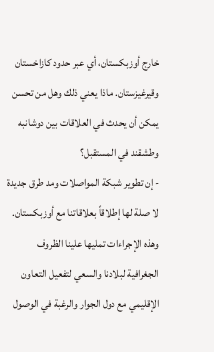خارج أوزبكستان، أي عبر حدود كازاخستان وقيرغيزستان. ماذا يعني ذلك وهل من تحسن يمكن أن يحدث في العلاقات بين دوشانبه وطشقند في المستقبل؟
- إن تطوير شبكة المواصلات ومد طرق جديدة لا صلة لها إطلاقاً بعلاقاتنا مع أوزبكستان. وهذه الإجراءات تمليها علينا الظروف الجغرافية لبلادنا والسعي لتفعيل التعاون الإقليمي مع دول الجوار والرغبة في الوصول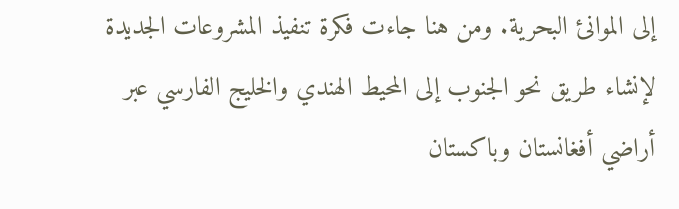إلى الموانئ البحرية. ومن هنا جاءت فكرة تنفيذ المشروعات الجديدة لإنشاء طريق نحو الجنوب إلى المحيط الهندي والخليج الفارسي عبر أراضي أفغانستان وباكستان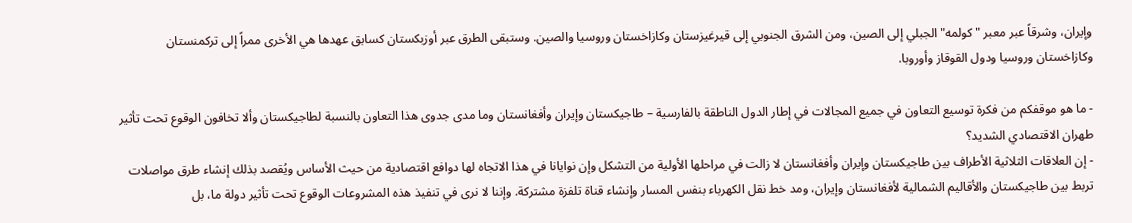وإيران، وشرقاً عبر معبر "كولمه" الجبلي إلى الصين، ومن الشرق الجنوبي إلى قيرغيزستان وكازاخستان وروسيا والصين. وستبقى الطرق عبر أوزبكستان كسابق عهدها هي الأخرى ممراً إلى تركمنستان وكازاخستان وروسيا ودول القوقاز وأوروبا.

- ما هو موقفكم من فكرة توسيع التعاون في جميع المجالات في إطار الدول الناطقة بالفارسية – طاجيكستان وإيران وأفغانستان وما مدى جدوى هذا التعاون بالنسبة لطاجيكستان وألا تخافون الوقوع تحت تأثير طهران الاقتصادي الشديد؟
- إن العلاقات الثلاثية الأطراف بين طاجيكستان وإيران وأفغانستان لا زالت في مراحلها الأولية من التشكل وإن نوايانا في هذا الاتجاه لها دوافع اقتصادية من حيث الأساس ويُقصد بذلك إنشاء طرق مواصلات تربط بين طاجيكستان والأقاليم الشمالية لأفغانستان وإيران، ومد خط نقل الكهرباء بنفس المسار وإنشاء قناة تلفزة مشتركة. وإننا لا نرى في تنفيذ هذه المشروعات الوقوع تحت تأثير دولة ما، بل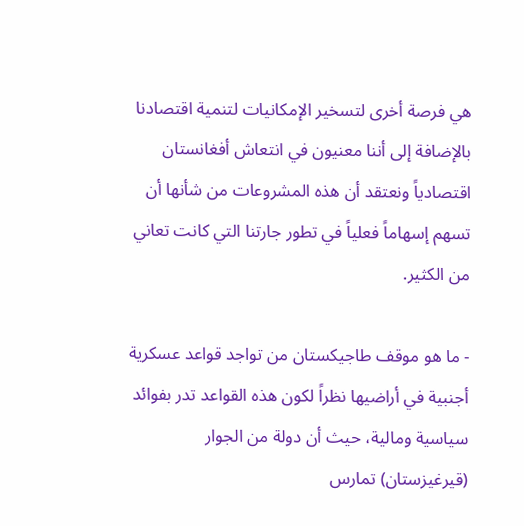هي فرصة أخرى لتسخير الإمكانيات لتنمية اقتصادنا بالإضافة إلى أننا معنيون في انتعاش أفغانستان اقتصادياً ونعتقد أن هذه المشروعات من شأنها أن تسهم إسهاماً فعلياً في تطور جارتنا التي كانت تعاني من الكثير.

- ما هو موقف طاجيكستان من تواجد قواعد عسكرية أجنبية في أراضيها نظراً لكون هذه القواعد تدر بفوائد سياسية ومالية، حيث أن دولة من الجوار (قيرغيزستان) تمارس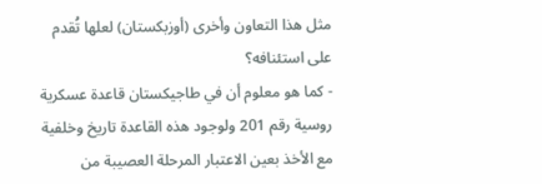مثل هذا التعاون وأخرى (أوزبكستان) لعلها تُقدم على استئنافه؟
- كما هو معلوم أن في طاجيكستان قاعدة عسكرية روسية رقم 201 ولوجود هذه القاعدة تاريخ وخلفية مع الأخذ بعين الاعتبار المرحلة العصيبة من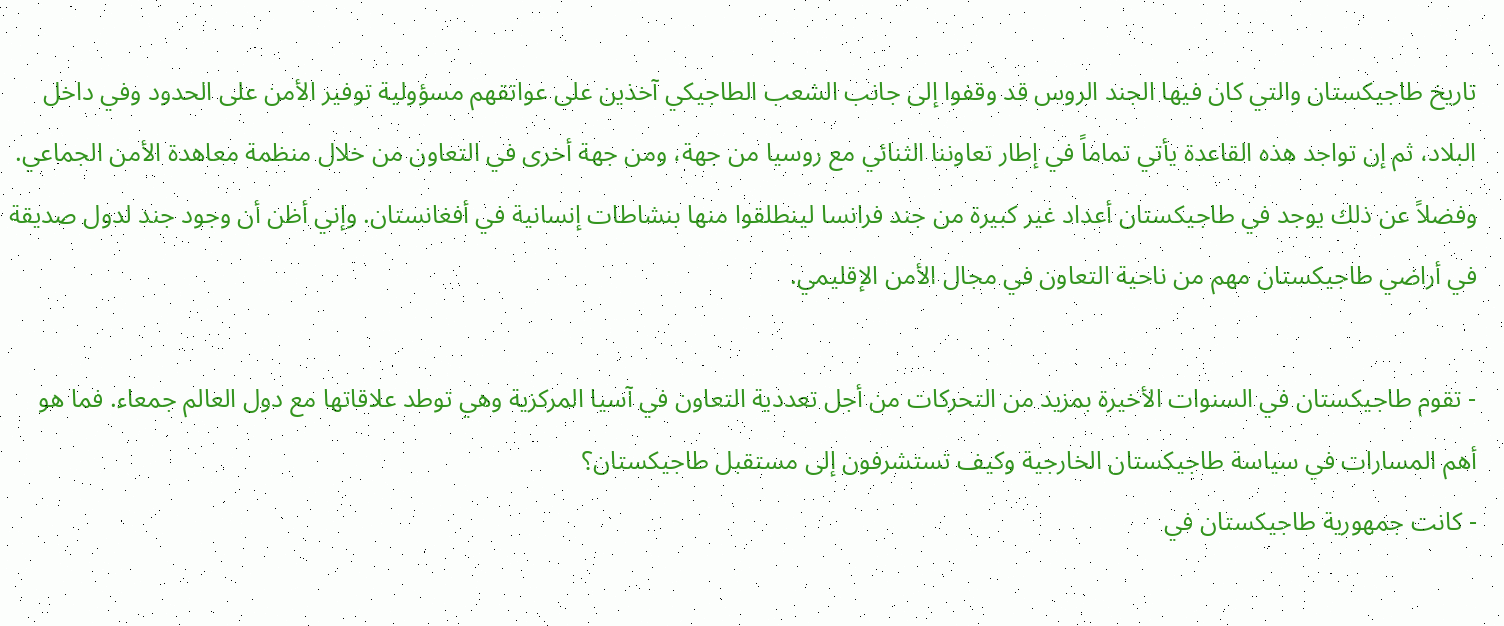تاريخ طاجيكستان والتي كان فيها الجند الروس قد وقفوا إلى جانب الشعب الطاجيكي آخذين على عواتقهم مسؤولية توفير الأمن على الحدود وفي داخل البلاد، ثم إن تواجد هذه القاعدة يأتي تماماً في إطار تعاوننا الثنائي مع روسيا من جهة، ومن جهة أخرى في التعاون من خلال منظمة معاهدة الأمن الجماعي. وفضلاً عن ذلك يوجد في طاجيكستان أعداد غير كبيرة من جند فرانسا لينطلقوا منها بنشاطات إنسانية في أفغانستان. وإني أظن أن وجود جند لدول صديقة في أراضي طاجيكستان مهم من ناحية التعاون في مجال الأمن الإقليمي.

- تقوم طاجيكستان في السنوات الأخيرة بمزيد من التحركات من أجل تعددية التعاون في آسيا المركزية وهي توطد علاقاتها مع دول العالم جمعاء. فما هو أهم المسارات في سياسة طاجيكستان الخارجية وكيف تستشرفون إلى مستقبل طاجيكستان؟
- كانت جمهورية طاجيكستان في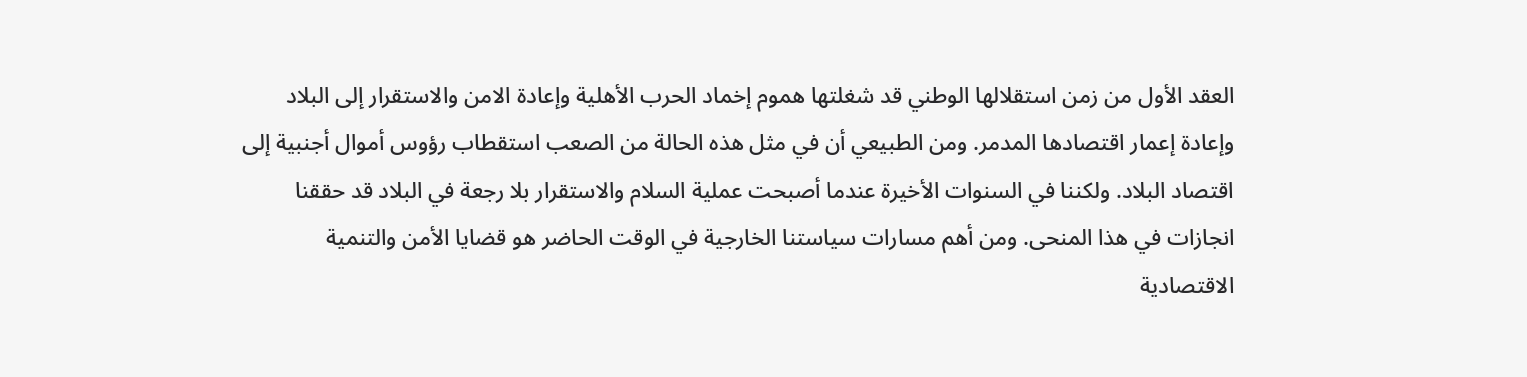العقد الأول من زمن استقلالها الوطني قد شغلتها هموم إخماد الحرب الأهلية وإعادة الامن والاستقرار إلى البلاد وإعادة إعمار اقتصادها المدمر. ومن الطبيعي أن في مثل هذه الحالة من الصعب استقطاب رؤوس أموال أجنبية إلى اقتصاد البلاد. ولكننا في السنوات الأخيرة عندما أصبحت عملية السلام والاستقرار بلا رجعة في البلاد قد حققنا انجازات في هذا المنحى. ومن أهم مسارات سياستنا الخارجية في الوقت الحاضر هو قضايا الأمن والتنمية الاقتصادية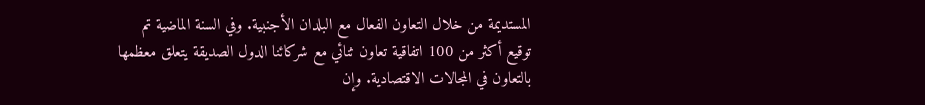المستديمة من خلال التعاون الفعال مع البلدان الأجنبية. وفي السنة الماضية تم توقيع أكثر من 100 اتفاقية تعاون ثنائي مع شركائنا الدول الصديقة يتعلق معظمها بالتعاون في المجالات الاقتصادية. وإن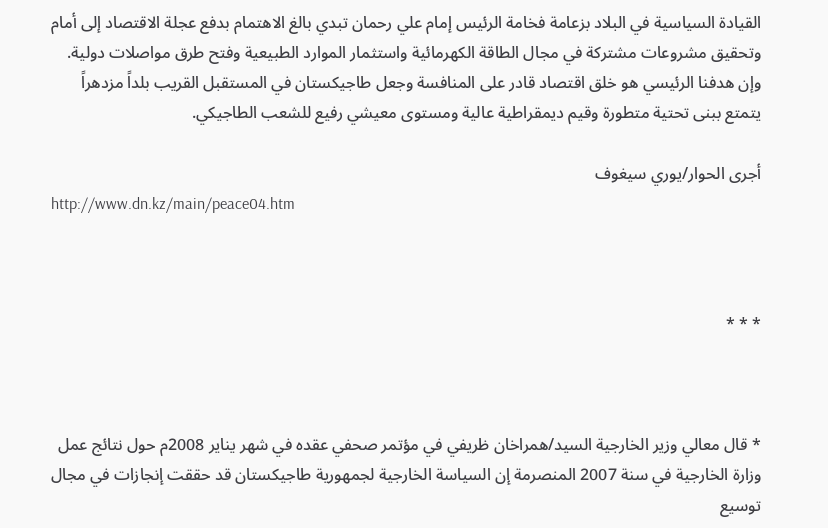القيادة السياسية في البلاد بزعامة فخامة الرئيس إمام علي رحمان تبدي بالغ الاهتمام بدفع عجلة الاقتصاد إلى أمام وتحقيق مشروعات مشتركة في مجال الطاقة الكهرمائية واستثمار الموارد الطبيعية وفتح طرق مواصلات دولية. وإن هدفنا الرئيسي هو خلق اقتصاد قادر على المنافسة وجعل طاجيكستان في المستقبل القريب بلداً مزدهراً يتمتع ببنى تحتية متطورة وقيم ديمقراطية عالية ومستوى معيشي رفيع للشعب الطاجيكي.

أجرى الحوار/يوري سيغوف
http://www.dn.kz/main/peace04.htm



* * *



* قال معالي وزير الخارجية السيد/همراخان ظريفي في مؤتمر صحفي عقده في شهر يناير 2008م حول نتائج عمل وزارة الخارجية في سنة 2007 المنصرمة إن السياسة الخارجية لجمهورية طاجيكستان قد حققت إنجازات في مجال توسيع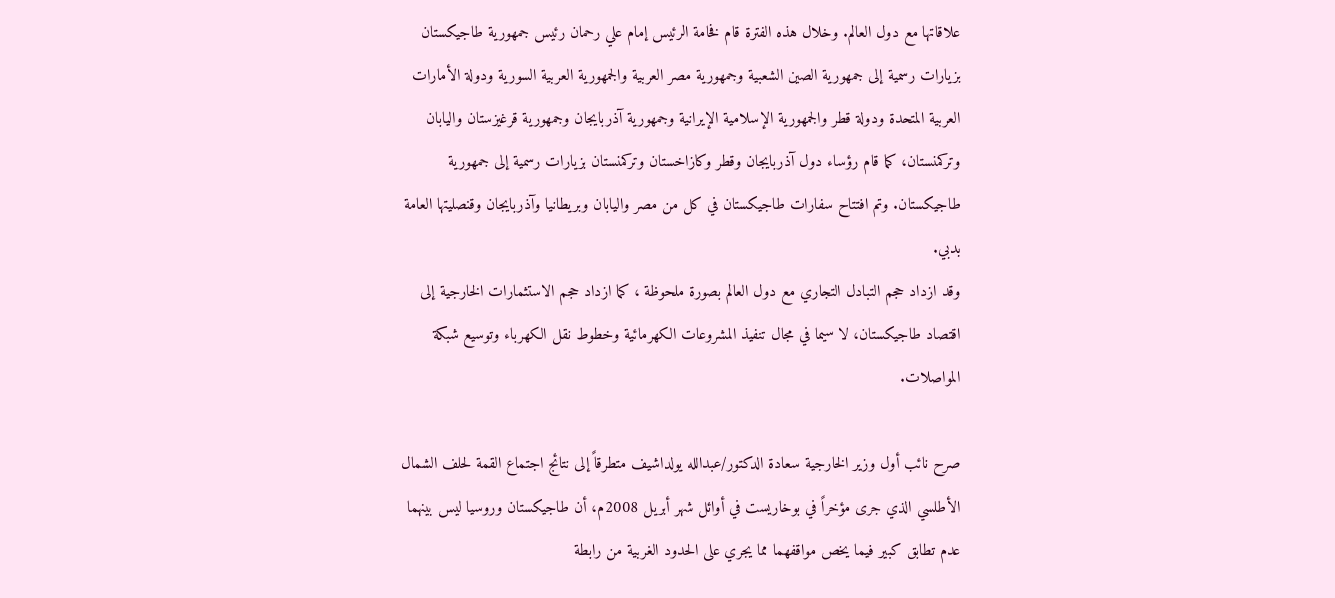علاقاتها مع دول العالم. وخلال هذه الفترة قام فخامة الرئيس إمام علي رحمان رئيس جمهورية طاجيكستان بزيارات رسمية إلى جمهورية الصين الشعبية وجمهورية مصر العربية والجمهورية العربية السورية ودولة الأمارات العربية المتحدة ودولة قطر والجمهورية الإسلامية الإيرانية وجمهورية آذربايجان وجمهورية قرغيزستان واليابان وتركمنستان، كما قام رؤساء دول آذربايجان وقطر وكازاخستان وتركمنستان بزيارات رسمية إلى جمهورية طاجيكستان. وتم افتتاح سفارات طاجيكستان في كل من مصر واليابان وبريطانيا وآذربايجان وقنصليتها العامة بدبي.
وقد ازداد حجم التبادل التجاري مع دول العالم بصورة ملحوظة ، كما ازداد حجم الاستثمارات الخارجية إلى اقتصاد طاجيكستان، لا سيما في مجال تنفيذ المشروعات الكهرمائية وخطوط نقل الكهرباء وتوسيع شبكة المواصلات.

صرح نائب أول وزير الخارجية سعادة الدكتور/عبدالله يولداشيف متطرقاً إلى نتائج اجتماع القمة لحلف الشمال الأطلسي الذي جرى مؤخراً في بوخاريست في أوائل شهر أبريل 2008م، أن طاجيكستان وروسيا ليس بينهما عدم تطابق كبير فيما يخص مواقفهما مما يجري على الحدود الغربية من رابطة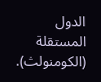الدول المستقلة (الكومنولث).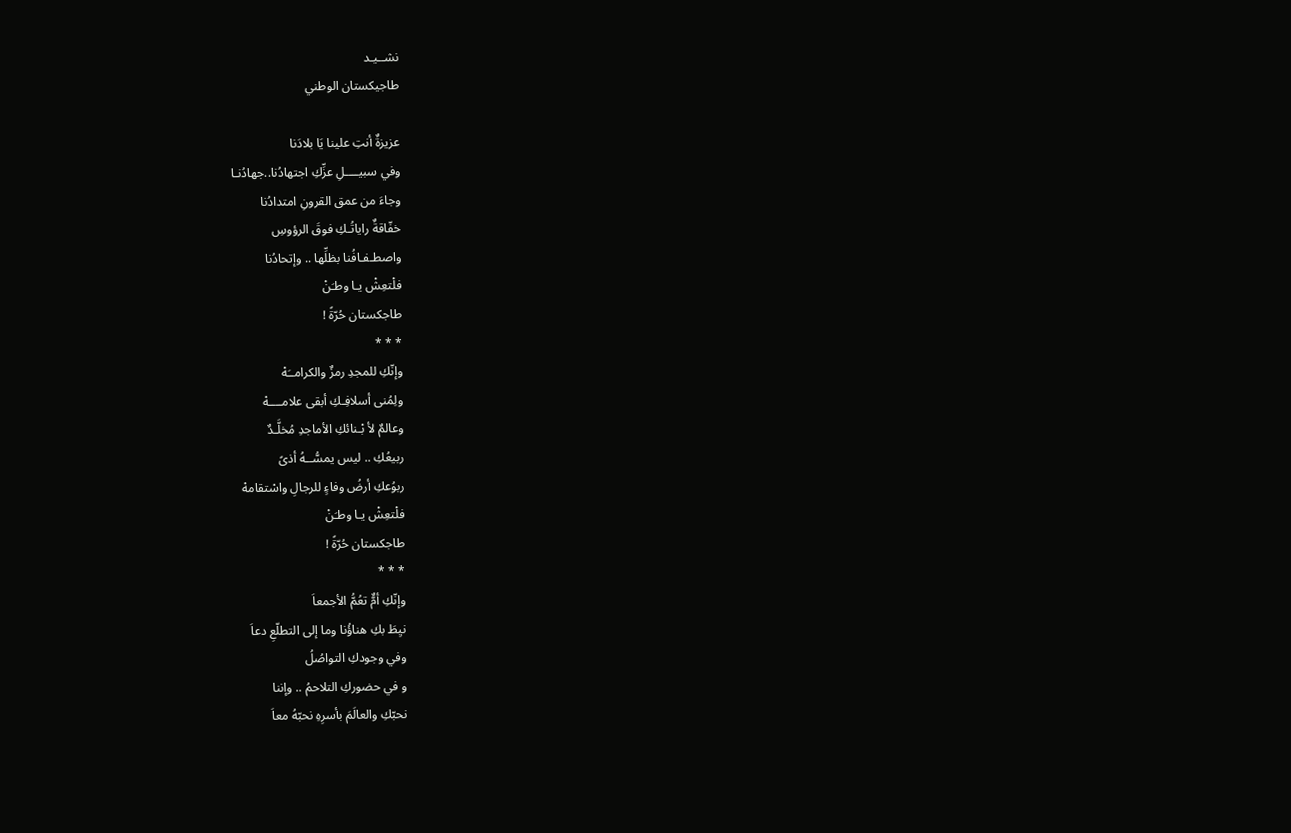نشــيـد
طاجيكستان الوطني

عزيزةٌ أنتِ علينا يَا بلادَنا
وفي سبيــــلِ عزِّكِ اجتهادُنا..جهادُنـا
وجاءَ من عمق القرونِ امتدادُنا
خفّاقةٌ راياتُـكِ فوقَ الرؤوسِ
واصطـفـافُنا بظلِّها .. وإتحادُنا
فلْتعِشْ يـا وطـَنْ
طاجكستان حُرّةً !
* * *
وإنّكِ للمجدِ رمزٌ والكرامــَهْ
ولِمُنى أسلافِـكِ أبقى علامــــهْ
وعالمٌ لأ بْـنائكِ الأماجدِ مُخلَّـدٌ
ربيعُكِ .. ليس يمسُّــهُ أذىً
ربوُعكِ أرضُ وفاءٍ للرجالِ واسْتقامهْ
فلْتعِشْ يـا وطـَنْ
طاجكستان حُرّةً !
* * *
وإنّكِ أمٌّ تعُمُّ الأجمعاَ
نيِطَ بكِ هناؤُنا وما إلى التطلّعِ دعاَ
وفي وجودكِ التواصُلُ
و في حضوركِ التلاحمُ .. وإننا
نحبّكِ والعالَمَ بأسرِهِ نحبّهُ معاَ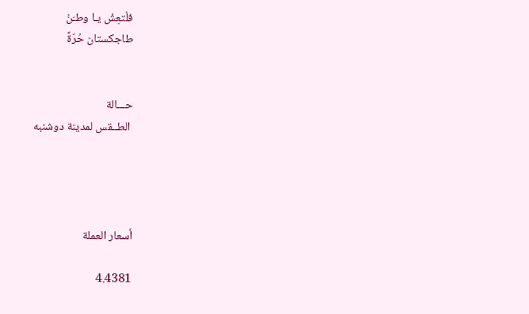فلْتعِشْ يـا وطـَنْ
طاجكستان حُرّةً


حـــالة
 الطــقس لمدينة دوشنبه




أسعار العملة

4.4381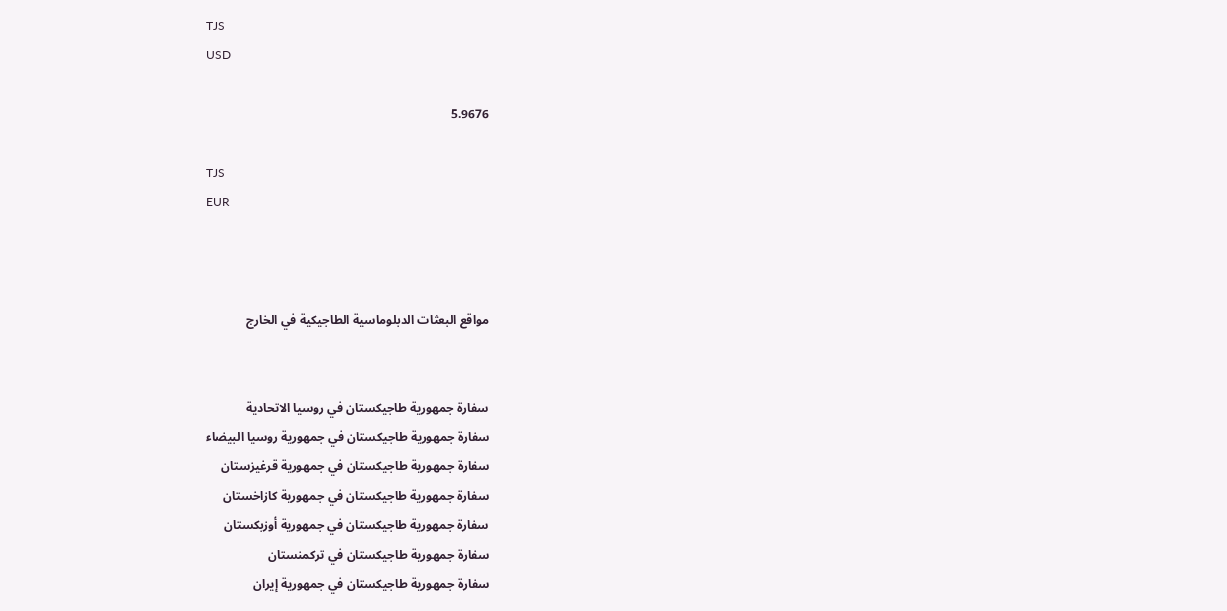TJS
USD

5.9676

TJS
EUR



مواقع البعثات الدبلوماسية الطاجيكية في الخارج


سفارة جمهورية طاجيكستان في روسيا الاتحادية
سفارة جمهورية طاجيكستان في جمهورية روسيا البيضاء
سفارة جمهورية طاجيكستان في جمهورية قرغيزستان
سفارة جمهورية طاجيكستان في جمهورية كازاخستان
سفارة جمهورية طاجيكستان في جمهورية أوزبكستان
سفارة جمهورية طاجيكستان في تركمنستان
سفارة جمهورية طاجيكستان في جمهورية إيران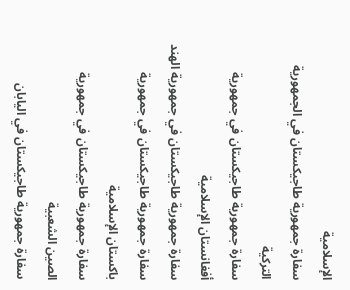الإسلامية
سفارة جمهورية طاجيكستان في الجمهورية التركية
سفارة جمهورية طاجيكستان في جمهورية أفغانستان الإسلامية
سفارة جمهورية طاجيكستان في جمهورية الهند
سفارة جمهورية طاجيكستان في جمهورية باكستان الإسلامية
سفارة جمهورية طاجيكستان في جمهورية الصين الشعبية
سفارة جمهورية طاجيكستان في اليابان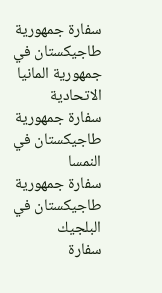سفارة جمهورية طاجيكستان في جمهورية المانيا الاتحادية
سفارة جمهورية طاجيكستان في النمسا
سفارة جمهورية طاجيكستان في البلجيك
سفارة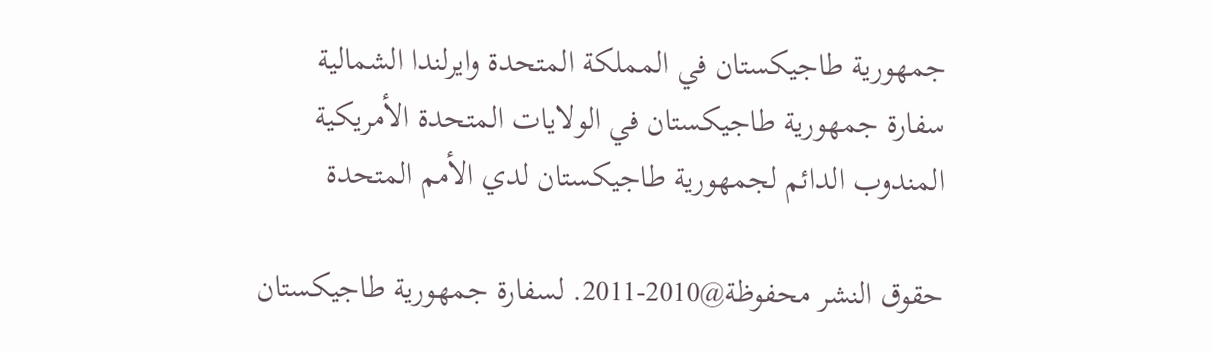جمهورية طاجيكستان في المملكة المتحدة وايرلندا الشمالية
سفارة جمهورية طاجيكستان في الولايات المتحدة الأمريكية
المندوب الدائم لجمهورية طاجيكستان لدي الأمم المتحدة

حقوق النشر محفوظة@2010-2011. لسفارة جمهورية طاجيكستان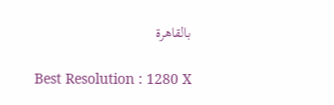بالقاهرة

Best Resolution : 1280 X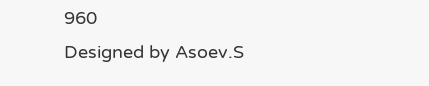960
Designed by Asoev.S